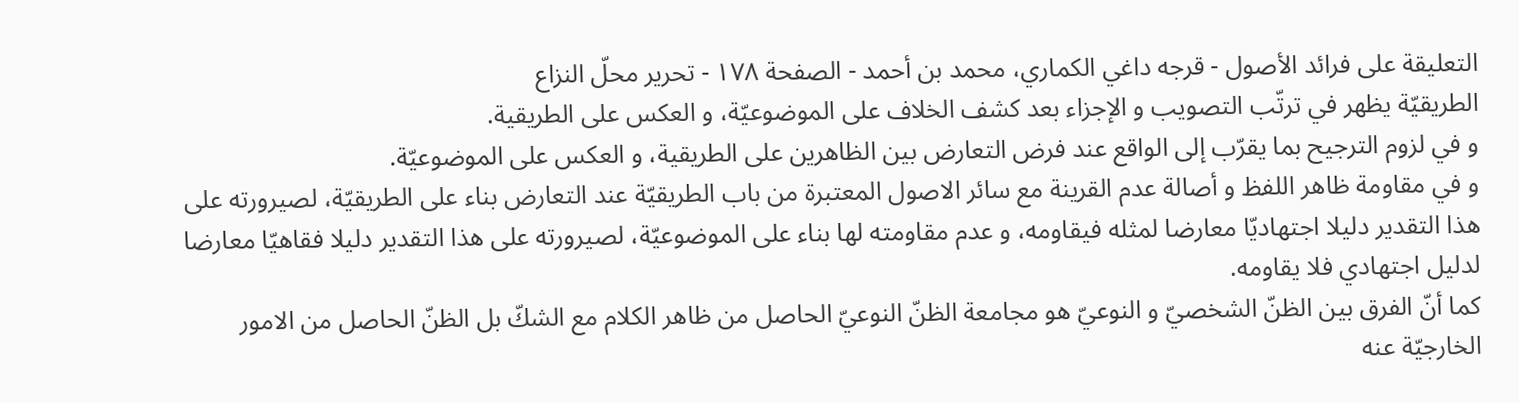التعليقة على فرائد الأصول - قرجه داغي الكماري، محمد بن أحمد - الصفحة ١٧٨ - تحرير محلّ النزاع
الطريقيّة يظهر في ترتّب التصويب و الإجزاء بعد كشف الخلاف على الموضوعيّة، و العكس على الطريقية.
و في لزوم الترجيح بما يقرّب إلى الواقع عند فرض التعارض بين الظاهرين على الطريقية، و العكس على الموضوعيّة.
و في مقاومة ظاهر اللفظ و أصالة عدم القرينة مع سائر الاصول المعتبرة من باب الطريقيّة عند التعارض بناء على الطريقيّة، لصيرورته على هذا التقدير دليلا اجتهاديّا معارضا لمثله فيقاومه، و عدم مقاومته لها بناء على الموضوعيّة، لصيرورته على هذا التقدير دليلا فقاهيّا معارضا لدليل اجتهادي فلا يقاومه.
كما أنّ الفرق بين الظنّ الشخصيّ و النوعيّ هو مجامعة الظنّ النوعيّ الحاصل من ظاهر الكلام مع الشكّ بل الظنّ الحاصل من الامور الخارجيّة عنه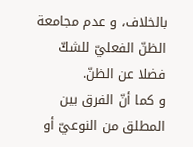بالخلاف، و عدم مجامعة الظنّ الفعليّ للشكّ فضلا عن الظنّ.
و كما أنّ الفرق بين المطلق من النوعيّ أو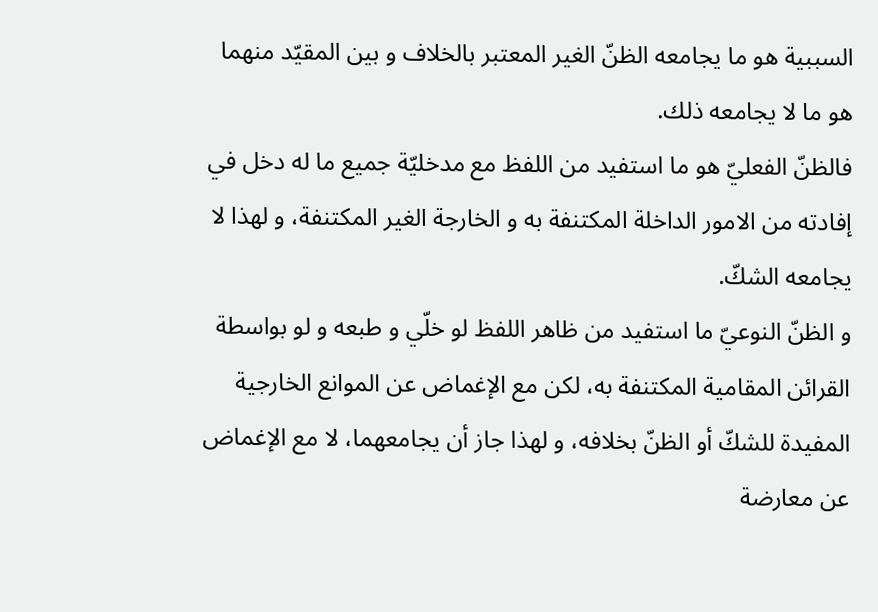السببية هو ما يجامعه الظنّ الغير المعتبر بالخلاف و بين المقيّد منهما هو ما لا يجامعه ذلك.
فالظنّ الفعليّ هو ما استفيد من اللفظ مع مدخليّة جميع ما له دخل في إفادته من الامور الداخلة المكتنفة به و الخارجة الغير المكتنفة، و لهذا لا يجامعه الشكّ.
و الظنّ النوعيّ ما استفيد من ظاهر اللفظ لو خلّي و طبعه و لو بواسطة القرائن المقامية المكتنفة به، لكن مع الإغماض عن الموانع الخارجية المفيدة للشكّ أو الظنّ بخلافه، و لهذا جاز أن يجامعهما، لا مع الإغماض عن معارضة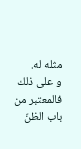مثله له.
و على ذلك فالمعتبر من باب الظنّ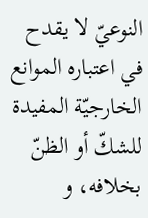النوعيّ لا يقدح في اعتباره الموانع الخارجيّة المفيدة للشكّ أو الظنّ بخلافه، و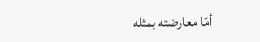أمّا معارضته بمثله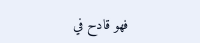فهو قادح في